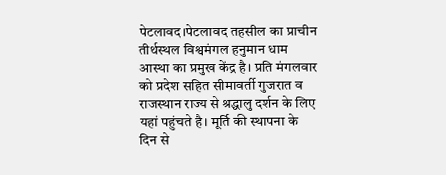पेटलावद।पेटलावद तहसील का प्राचीन तीर्थस्थल विश्वमंगल हनुमान धाम आस्था का प्रमुख केंद्र है। प्रति मंगलवार को प्रदेश सहित सीमावर्ती गुजरात व राजस्थान राज्य से श्रद्धालु दर्शन के लिए यहां पहुंचते है। मूर्ति की स्थापना के दिन से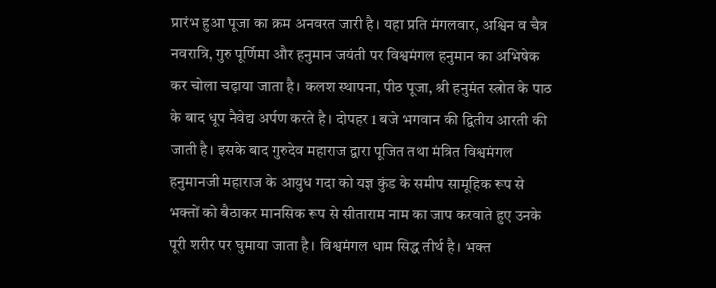प्रारंभ हुआ पूजा का क्रम अनवरत जारी है। यहा प्रति मंगलवार, अश्विन व चैत्र नवरात्रि, गुरु पूर्णिमा और हनुमान जयंती पर विश्वमंगल हनुमान का अभिषेक कर चोला चढ़ाया जाता है। कलश स्थापना, पीठ पूजा, श्री हनुमंत स्त्रोत के पाठ के बाद धूप नैवेद्य अर्पण करते है। दोपहर 1 बजे भगवान की द्वितीय आरती की जाती है। इसके बाद गुरुदेव महाराज द्वारा पूजित तथा मंत्रित विश्वमंगल हनुमानजी महाराज के आयुध गदा को यज्ञ कुंड के समीप सामूहिक रूप से भक्तों को बैठाकर मानसिक रूप से सीताराम नाम का जाप करवाते हुए उनके पूरी शरीर पर घुमाया जाता है। विश्वमंगल धाम सिद्ध तीर्थ है। भक्त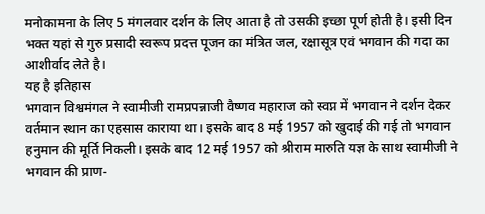मनोकामना के लिए 5 मंगलवार दर्शन के लिए आता है तो उसकी इच्छा पूर्ण होती है। इसी दिन भक्त यहां से गुरु प्रसादी स्वरूप प्रदत्त पूजन का मंत्रित जल, रक्षासूत्र एवं भगवान की गदा का आशीर्वाद लेते है।
यह है इतिहास
भगवान विश्वमंगल ने स्वामीजी रामप्रपन्नाजी वैष्णव महाराज को स्वप्न में भगवान ने दर्शन देकर वर्तमान स्थान का एहसास काराया था। इसके बाद 8 मई 1957 को खुदाई की गई तो भगवान हनुमान की मूर्ति निकली। इसके बाद 12 मई 1957 को श्रीराम मारुति यज्ञ के साथ स्वामीजी ने भगवान की प्राण-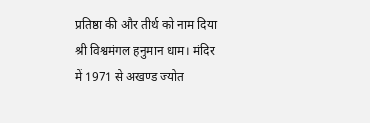प्रतिष्ठा की और तीर्थ को नाम दिया श्री विश्वमंगल हनुमान धाम। मंदिर में 1971 से अखण्ड ज्योत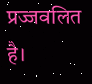प्रज्जवलित है।